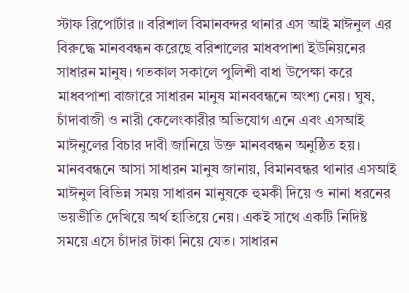স্টাফ রিপোর্টার ॥ বরিশাল বিমানবন্দর থানার এস আই মাঈনুল এর বিরুদ্ধে মানববন্ধন করেছে বরিশালের মাধবপাশা ইউনিয়নের সাধারন মানুষ। গতকাল সকালে পুলিশী বাধা উপেক্ষা করে মাধবপাশা বাজারে সাধারন মানুষ মানববন্ধনে অংশ্য নেয়। ঘুষ, চাঁদাবাজী ও নারী কেলেংকারীর অভিযোগ এনে এবং এসআই মাঈনুলের বিচার দাবী জানিয়ে উক্ত মানববন্ধন অনুষ্ঠিত হয়। মানববন্ধনে আসা সাধারন মানুষ জানায়, বিমানবন্ধর থানার এসআই মাঈনুল বিভিন্ন সময় সাধারন মানুষকে হুমকী দিয়ে ও নানা ধরনের ভয়ভীতি দেখিয়ে অর্থ হাতিয়ে নেয়। একই সাথে একটি নিদিষ্ট সময়ে এসে চাঁদার টাকা নিয়ে যেত। সাধারন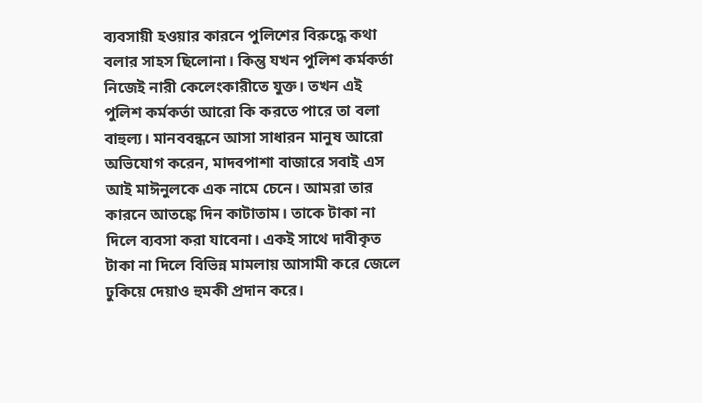ব্যবসায়ী হওয়ার কারনে পুলিশের বিরুদ্ধে কথা বলার সাহস ছিলোনা। কিন্তু যখন পুলিশ কর্মকর্তা নিজেই নারী কেলেংকারীতে যুক্ত। তখন এই পুলিশ কর্মকর্তা আরো কি করতে পারে তা বলা বাহুল্য। মানববন্ধনে আসা সাধারন মানুষ আরো অভিযোগ করেন, মাদবপাশা বাজারে সবাই এস আই মাঈনুলকে এক নামে চেনে। আমরা তার কারনে আতঙ্কে দিন কাটাতাম। তাকে টাকা না দিলে ব্যবসা করা যাবেনা। একই সাথে দাবীকৃত টাকা না দিলে বিভিন্ন মামলায় আসামী করে জেলে ঢুকিয়ে দেয়াও হুমকী প্রদান করে।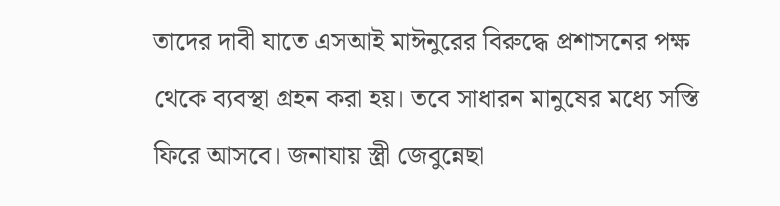তাদের দাবী যাতে এসআই মাঈনুরের বিরুদ্ধে প্রশাসনের পক্ষ থেকে ব্যবস্থা গ্রহন করা হয়। তবে সাধারন মানুষের মধ্যে সস্তি ফিরে আসবে। জনাযায় স্ত্রী জেবুন্নেছা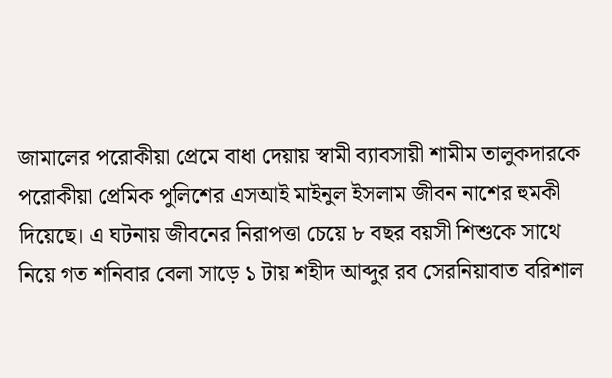জামালের পরোকীয়া প্রেমে বাধা দেয়ায় স্বামী ব্যাবসায়ী শামীম তালুকদারকে পরোকীয়া প্রেমিক পুলিশের এসআই মাইনুল ইসলাম জীবন নাশের হুমকী দিয়েছে। এ ঘটনায় জীবনের নিরাপত্তা চেয়ে ৮ বছর বয়সী শিশুকে সাথে নিয়ে গত শনিবার বেলা সাড়ে ১ টায় শহীদ আব্দুর রব সেরনিয়াবাত বরিশাল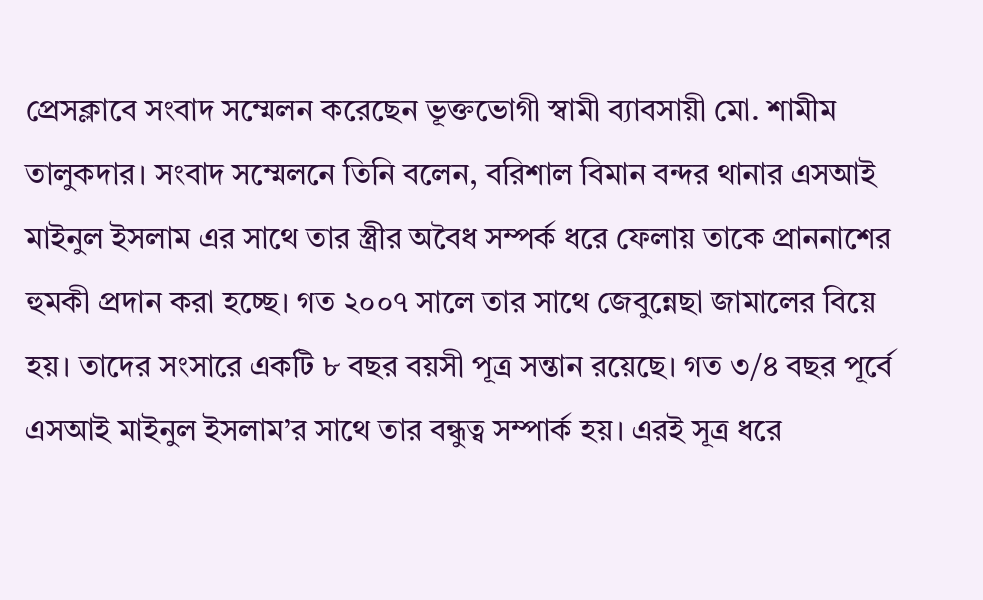প্রেসক্লাবে সংবাদ সম্মেলন করেছেন ভূক্তভোগী স্বামী ব্যাবসায়ী মো. শামীম তালুকদার। সংবাদ সম্মেলনে তিনি বলেন, বরিশাল বিমান বন্দর থানার এসআই মাইনুল ইসলাম এর সাথে তার স্ত্রীর অবৈধ সম্পর্ক ধরে ফেলায় তাকে প্রাননাশের হুমকী প্রদান করা হচ্ছে। গত ২০০৭ সালে তার সাথে জেবুন্নেছা জামালের বিয়ে হয়। তাদের সংসারে একটি ৮ বছর বয়সী পূত্র সন্তান রয়েছে। গত ৩/৪ বছর পূর্বে এসআই মাইনুল ইসলাম’র সাথে তার বন্ধুত্ব সম্পার্ক হয়। এরই সূত্র ধরে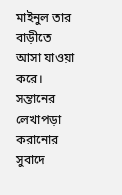মাইনুল তার বাড়ীতে আসা যাওয়া করে। সন্তানের লেখাপড়া করানোর সুবাদে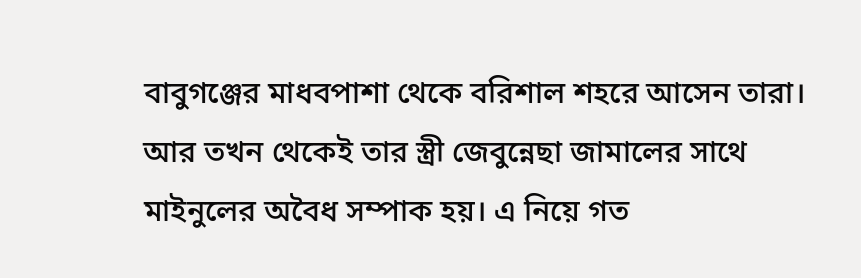বাবুগঞ্জের মাধবপাশা থেকে বরিশাল শহরে আসেন তারা। আর তখন থেকেই তার স্ত্রী জেবুন্নেছা জামালের সাথে মাইনুলের অবৈধ সম্পাক হয়। এ নিয়ে গত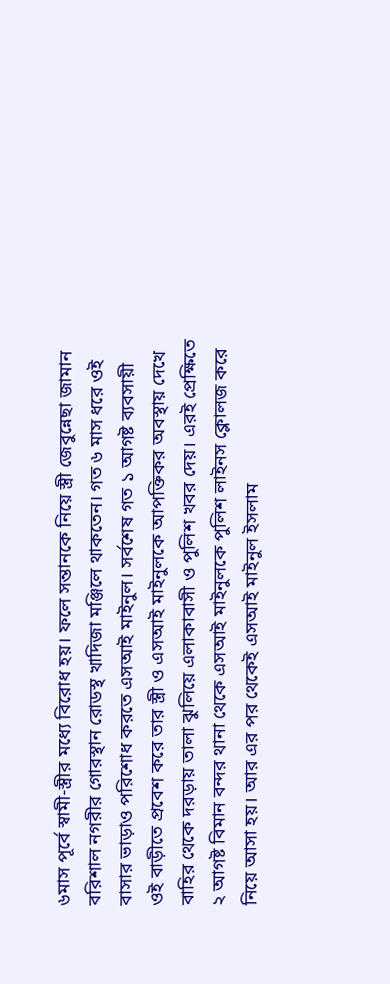৬মাস পূর্বে স্বামী-স্ত্রীর মধ্যে বিরোধ হয়। ফলে সন্তানকে নিয়ে স্ত্রী জেবুন্নেছা জামান বরিশাল নগরীর গোরস্থান রোডস্থ খাদিজা মঞ্জিলে থাকতেন। গত ৬ মাস ধরে ওই বাসার ভাড়াও পরিশোধ করতে এসআই মাইনুল। সর্বশেষ গত ১ আগষ্ট ব্যবসায়ী ওই বাড়ীতে প্রবেশ করে তার স্ত্রী ও এসআই মাইনুলকে আপক্তিকর অবস্থায় দেখে বাহির থেকে দরড়ায় তালা ঝুলিয়ে এলাকাবাসী ও পুলিশ খবর দেয়। এরই প্রেক্ষিতে ২ আগষ্ট বিমান বন্দর থানা থেকে এসআই মাইনুলকে পুলিশ লাইনস ক্লোলজ করে নিয়ে আসা হয়। আর এর পর থেকেই এসআই মাইনুল ইসলাম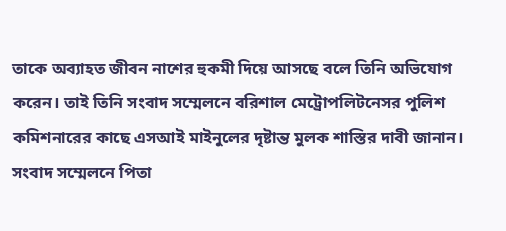তাকে অব্যাহত জীবন নাশের হুকমী দিয়ে আসছে বলে তিনি অভিযোগ করেন। তাই তিনি সংবাদ সম্মেলনে বরিশাল মেট্রোপলিটনেসর পুলিশ কমিশনারের কাছে এসআই মাইনুলের দৃষ্টান্ত মুলক শাস্তির দাবী জানান। সংবাদ সম্মেলনে পিতা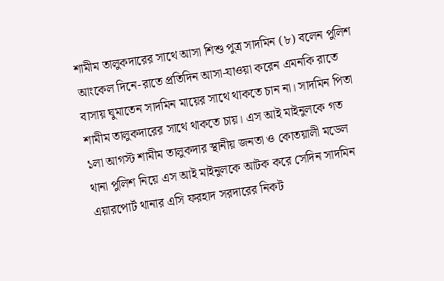শামীম তালুকদারের সাথে আসা শিশু পুত্র সাদমিন (৮) বলেন পুলিশ আংকেল দিনে-রাতে প্রতিদিন আসা-যাওয়া করেন এমনকি রাতে বাসায় ঘুমাতেন সাদমিন মায়ের সাথে থাকতে চান না। সাদমিন পিতা শামীম তালুকদারের সাথে থাকতে চায়। এস আই মাইনুলকে গত ১লা আগস্ট শামীম তালুকদার স্থানীয় জনতা ও কোতয়ালী মডেল থানা পুলিশ নিয়ে এস আই মাইনুলকে আটক করে সেদিন সাদমিন এয়ারপোর্ট থানার এসি ফরহাদ সরদারের নিকট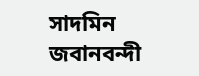সাদমিন জবানবন্দী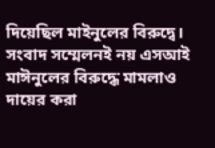দিয়েছিল মাইনুলের বিরুদ্বে। সংবাদ সম্মেলনই নয় এসআই মাঈনুলের বিরুদ্ধে মামলাও দায়ের করা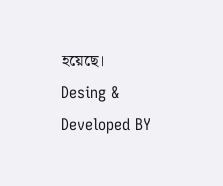হয়েছে।
Desing & Developed BY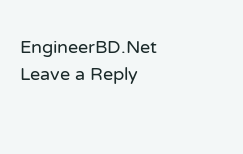EngineerBD.Net
Leave a Reply